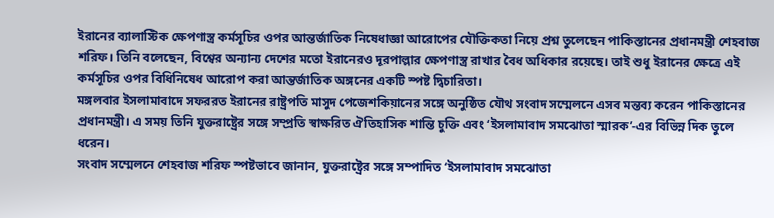ইরানের ব্যালাস্টিক ক্ষেপণাস্ত্র কর্মসূচির ওপর আন্তর্জাতিক নিষেধাজ্ঞা আরোপের যৌক্তিকতা নিয়ে প্রশ্ন তুলেছেন পাকিস্তানের প্রধানমন্ত্রী শেহবাজ শরিফ। তিনি বলেছেন, বিশ্বের অন্যান্য দেশের মতো ইরানেরও দূরপাল্লার ক্ষেপণাস্ত্র রাখার বৈধ অধিকার রয়েছে। তাই শুধু ইরানের ক্ষেত্রে এই কর্মসূচির ওপর বিধিনিষেধ আরোপ করা আন্তর্জাতিক অঙ্গনের একটি স্পষ্ট দ্বিচারিতা।
মঙ্গলবার ইসলামাবাদে সফররত ইরানের রাষ্ট্রপতি মাসুদ পেজেশকিয়ানের সঙ্গে অনুষ্ঠিত যৌথ সংবাদ সম্মেলনে এসব মন্তব্য করেন পাকিস্তানের প্রধানমন্ত্রী। এ সময় তিনি যুক্তরাষ্ট্রের সঙ্গে সম্প্রতি স্বাক্ষরিত ঐতিহাসিক শান্তি চুক্তি এবং ‘ইসলামাবাদ সমঝোতা স্মারক’-এর বিভিন্ন দিক তুলে ধরেন।
সংবাদ সম্মেলনে শেহবাজ শরিফ স্পষ্টভাবে জানান, যুক্তরাষ্ট্রের সঙ্গে সম্পাদিত ‘ইসলামাবাদ সমঝোতা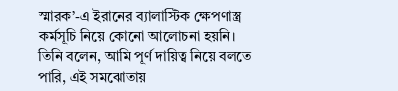স্মারক’-এ ইরানের ব্যালাস্টিক ক্ষেপণাস্ত্র কর্মসূচি নিয়ে কোনো আলোচনা হয়নি।
তিনি বলেন, আমি পূর্ণ দায়িত্ব নিয়ে বলতে পারি, এই সমঝোতায়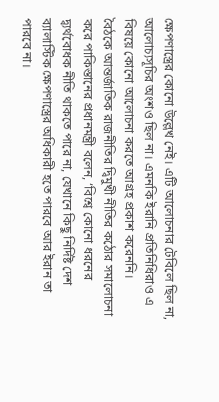ক্ষেপণাস্ত্রের কোনো উল্লেখ নেই। এটি আলোচনার টেবিলে ছিল না, আলোচ্যসূচির অংশও ছিল না। এমনকি ইরানি প্রতিনিধিরাও এ বিষয়ে কোনো আলোচনা করতে আগ্রহ প্রকাশ করেননি।
বৈঠকে আন্তর্জাতিক রাজনীতির দ্বিমুখী নীতির কঠোর সমালোচনা করে পাকিস্তানের প্রধানমন্ত্রী বলেন, ‘বিশ্বে কোনো ধরনের দ্ব্যর্থবোধক নীতি থাকতে পারে না, যেখানে কিছু নির্দিষ্ট দেশ ব্যালাস্টিক ক্ষেপণাস্ত্রের অধিকারী হতে পারবে আর ইরান তা পারবে না।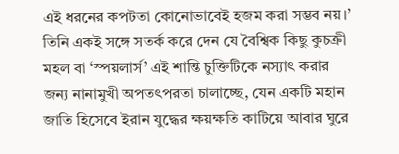এই ধরনের কপটতা কোনোভাবেই হজম করা সম্ভব নয়।’ তিনি একই সঙ্গে সতর্ক করে দেন যে বৈশ্বিক কিছু কুচক্রী মহল বা ‘স্পয়লার্স’ এই শান্তি চুক্তিটিকে নস্যাৎ করার জন্য নানামুখী অপতৎপরতা চালাচ্ছে, যেন একটি মহান জাতি হিসেবে ইরান যুদ্ধের ক্ষয়ক্ষতি কাটিয়ে আবার ঘুরে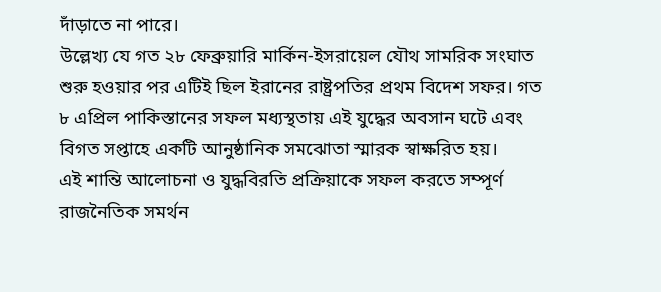দাঁড়াতে না পারে।
উল্লেখ্য যে গত ২৮ ফেব্রুয়ারি মার্কিন-ইসরায়েল যৌথ সামরিক সংঘাত শুরু হওয়ার পর এটিই ছিল ইরানের রাষ্ট্রপতির প্রথম বিদেশ সফর। গত ৮ এপ্রিল পাকিস্তানের সফল মধ্যস্থতায় এই যুদ্ধের অবসান ঘটে এবং বিগত সপ্তাহে একটি আনুষ্ঠানিক সমঝোতা স্মারক স্বাক্ষরিত হয়।
এই শান্তি আলোচনা ও যুদ্ধবিরতি প্রক্রিয়াকে সফল করতে সম্পূর্ণ রাজনৈতিক সমর্থন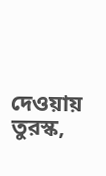দেওয়ায় তুরস্ক,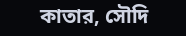কাতার, সৌদি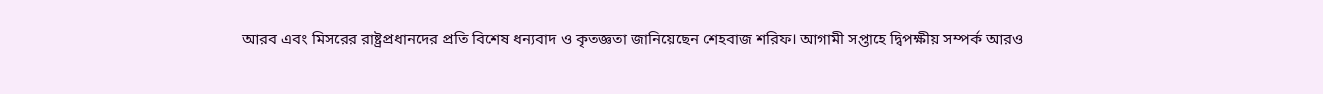আরব এবং মিসরের রাষ্ট্রপ্রধানদের প্রতি বিশেষ ধন্যবাদ ও কৃতজ্ঞতা জানিয়েছেন শেহবাজ শরিফ। আগামী সপ্তাহে দ্বিপক্ষীয় সম্পর্ক আরও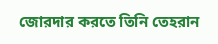জোরদার করতে তিনি তেহরান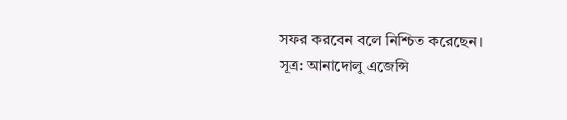সফর করবেন বলে নিশ্চিত করেছেন।
সূত্র: আনাদোলু এজেন্সি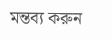মন্তব্য করুন